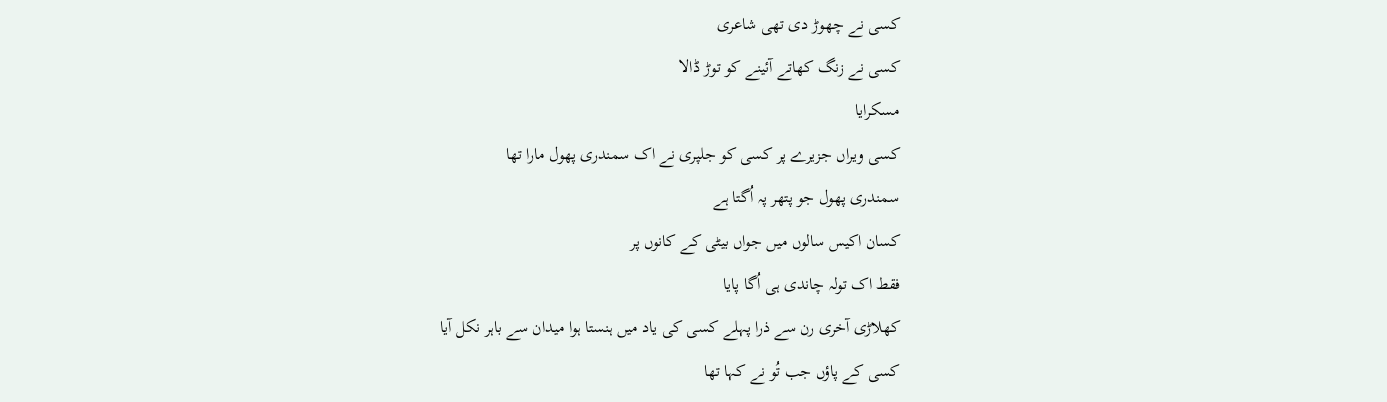کسی نے چھوڑ دی تھی شاعری
کسی نے زنگ کھاتے آئینے کو توڑ ڈالا
مسکرایا
کسی ویراں جزیرے پر کسی کو جلپری نے اک سمندری پھول مارا تھا
سمندری پھول جو پتھر پہ اُگتا ہے
کسان اکیس سالوں میں جواں بیٹی کے کانوں پر
فقط اک تولہ چاندی ہی اُگا پایا
کھلاڑی آخری رن سے ذرا پہلے کسی کی یاد میں ہنستا ہوا میدان سے باہر نکل آیا
کسی کے پاؤں جب تُو نے کہا تھا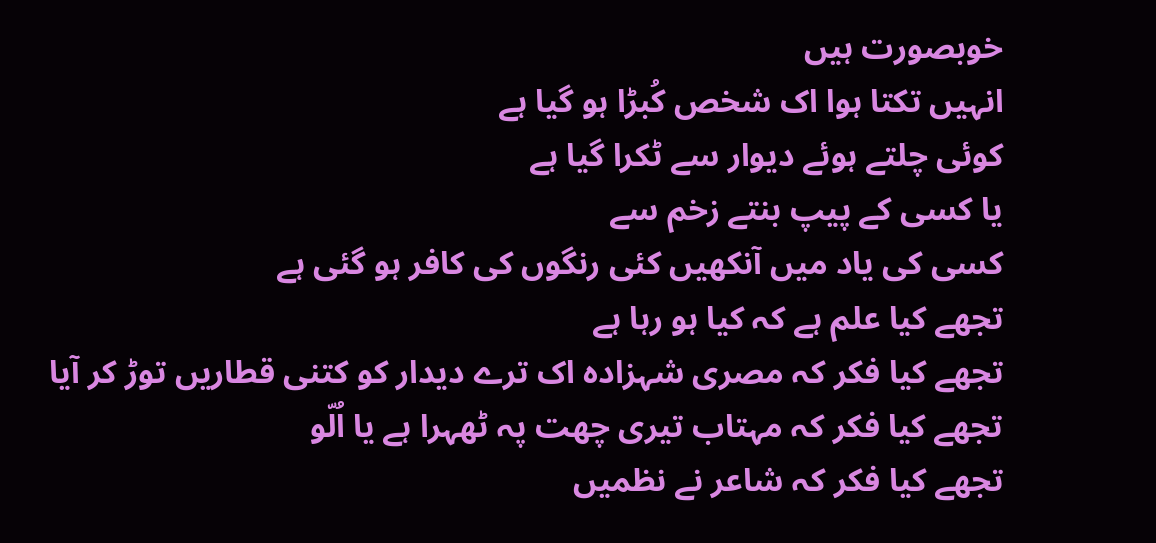خوبصورت ہیں
انہیں تکتا ہوا اک شخص کُبڑا ہو گیا ہے
کوئی چلتے ہوئے دیوار سے ٹکرا گیا ہے
یا کسی کے پیپ بنتے زخم سے
کسی کی یاد میں آنکھیں کئی رنگوں کی کافر ہو گئی ہے
تجھے کیا علم ہے کہ کیا ہو رہا ہے
تجھے کیا فکر کہ مصری شہزادہ اک ترے دیدار کو کتنی قطاریں توڑ کر آیا
تجھے کیا فکر کہ مہتاب تیری چھت پہ ٹھہرا ہے یا اُلّو
تجھے کیا فکر کہ شاعر نے نظمیں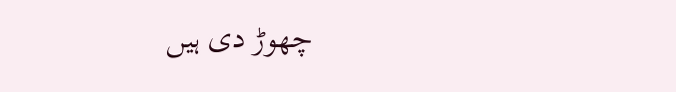چھوڑ دی ہیں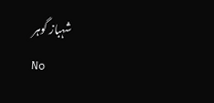شہباز گوہر
No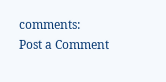comments:
Post a Comment